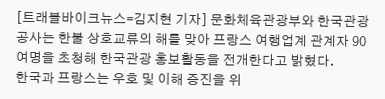[트래블바이크뉴스=김지현 기자] 문화체육관광부와 한국관광공사는 한불 상호교류의 해를 맞아 프랑스 여행업계 관계자 90여명을 초청해 한국관광 홍보활동을 전개한다고 밝혔다.
한국과 프랑스는 우호 및 이해 증진을 위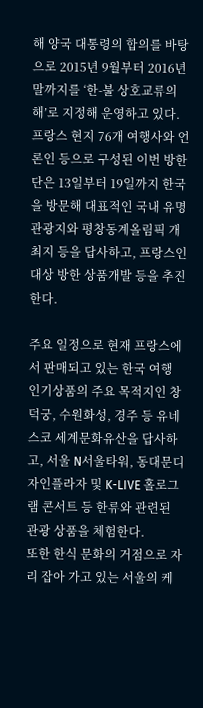해 양국 대통령의 합의를 바탕으로 2015년 9월부터 2016년 말까지를 ‘한-불 상호교류의 해’로 지정해 운영하고 있다.
프랑스 현지 76개 여행사와 언론인 등으로 구성된 이번 방한단은 13일부터 19일까지 한국을 방문해 대표적인 국내 유명 관광지와 평창동계올림픽 개최지 등을 답사하고, 프랑스인 대상 방한 상품개발 등을 추진한다.

주요 일정으로 현재 프랑스에서 판매되고 있는 한국 여행 인기상품의 주요 목적지인 창덕궁, 수원화성, 경주 등 유네스코 세계문화유산을 답사하고, 서울 N서울타워, 동대문디자인플라자 및 K-LIVE 홀로그램 콘서트 등 한류와 관련된 관광 상품을 체험한다.
또한 한식 문화의 거점으로 자리 잡아 가고 있는 서울의 케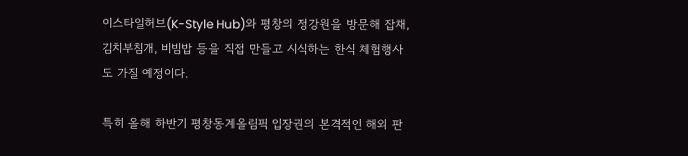이스타일허브(K-Style Hub)와 평창의 정강원을 방문해 잡채, 김치부침개, 비빔밥 등을 직접 만들고 시식하는 한식 체험행사도 가질 예정이다.

특히 올해 하반기 평창동계올림픽 입장권의 본격적인 해외 판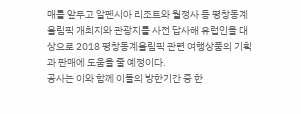매를 앞두고 알펜시아 리조트와 월정사 등 평창동계올림픽 개최지와 관광지를 사전 답사해 유럽인을 대상으로 2018 평창동계올림픽 관련 여행상품의 기획과 판매에 도움을 줄 예정이다.
공사는 이와 함께 이들의 방한기간 중 한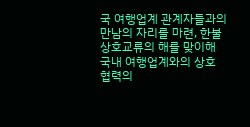국 여행업계 관계자들과의 만남의 자리를 마련, 한불 상호교류의 해를 맞이해 국내 여행업계와의 상호 협력의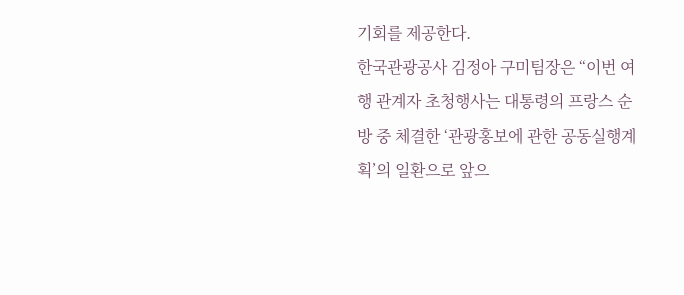기회를 제공한다.
한국관광공사 김정아 구미팀장은 “이번 여행 관계자 초청행사는 대통령의 프랑스 순방 중 체결한 ‘관광홍보에 관한 공동실행계획’의 일환으로 앞으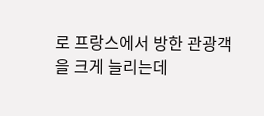로 프랑스에서 방한 관광객을 크게 늘리는데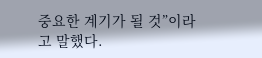중요한 계기가 될 것”이라고 말했다.